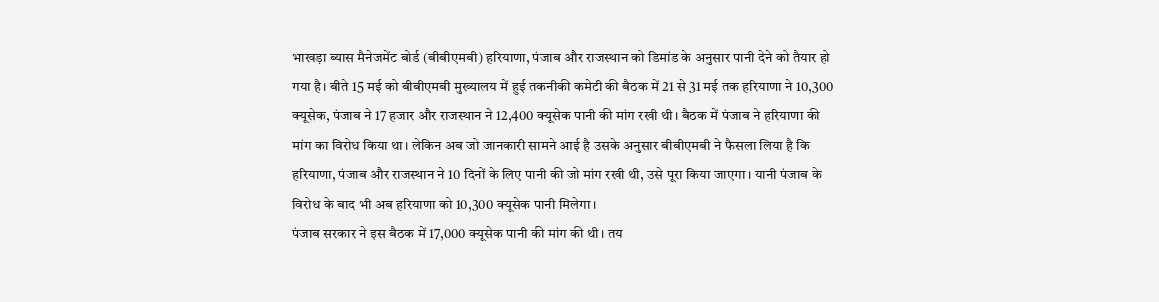भाखड़ा ब्यास मैनेजमेंट बोर्ड (बीबीएमबी) हरियाणा, पंजाब और राजस्थान को डिमांड के अनुसार पानी देने को तैयार हो गया है। बीते 15 मई को बीबीएमबी मुख्यालय में हुई तकनीकी कमेटी की बैठक में 21 से 31 मई तक हरियाणा ने 10,300 क्यूसेक, पंजाब ने 17 हजार और राजस्थान ने 12,400 क्यूसेक पानी की मांग रखी थी। बैठक में पंजाब ने हरियाणा की मांग का विरोध किया था। लेकिन अब जो जानकारी सामने आई है उसके अनुसार बीबीएमबी ने फैसला लिया है कि हरियाणा, पंजाब और राजस्थान ने 10 दिनों के लिए पानी की जो मांग रखी थी, उसे पूरा किया जाएगा। यानी पंजाब के विरोध के बाद भी अब हरियाणा को 10,300 क्यूसेक पानी मिलेगा।
पंजाब सरकार ने इस बैठक में 17,000 क्यूसेक पानी की मांग की थी। तय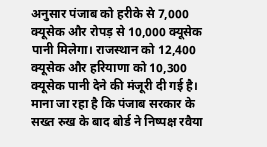अनुसार पंजाब को हरीके से 7,000 क्यूसेक और रोपड़ से 10,000 क्यूसेक पानी मिलेगा। राजस्थान को 12,400 क्यूसेक और हरियाणा को 10,300 क्यूसेक पानी देने की मंजूरी दी गई है। माना जा रहा है कि पंजाब सरकार के सख्त रुख के बाद बोर्ड ने निष्पक्ष रवैया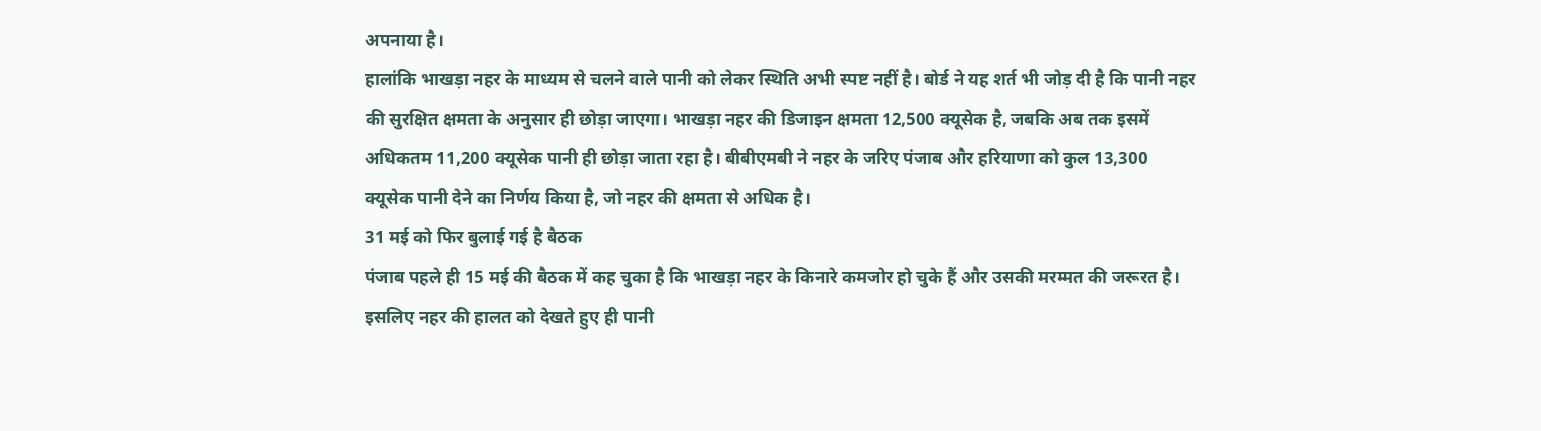अपनाया है।
हालांकि भाखड़ा नहर के माध्यम से चलने वाले पानी को लेकर स्थिति अभी स्पष्ट नहीं है। बोर्ड ने यह शर्त भी जोड़ दी है कि पानी नहर की सुरक्षित क्षमता के अनुसार ही छोड़ा जाएगा। भाखड़ा नहर की डिजाइन क्षमता 12,500 क्यूसेक है, जबकि अब तक इसमें अधिकतम 11,200 क्यूसेक पानी ही छोड़ा जाता रहा है। बीबीएमबी ने नहर के जरिए पंजाब और हरियाणा को कुल 13,300 क्यूसेक पानी देने का निर्णय किया है, जो नहर की क्षमता से अधिक है।
31 मई को फिर बुलाई गई है बैठक
पंजाब पहले ही 15 मई की बैठक में कह चुका है कि भाखड़ा नहर के किनारे कमजोर हो चुके हैं और उसकी मरम्मत की जरूरत है। इसलिए नहर की हालत को देखते हुए ही पानी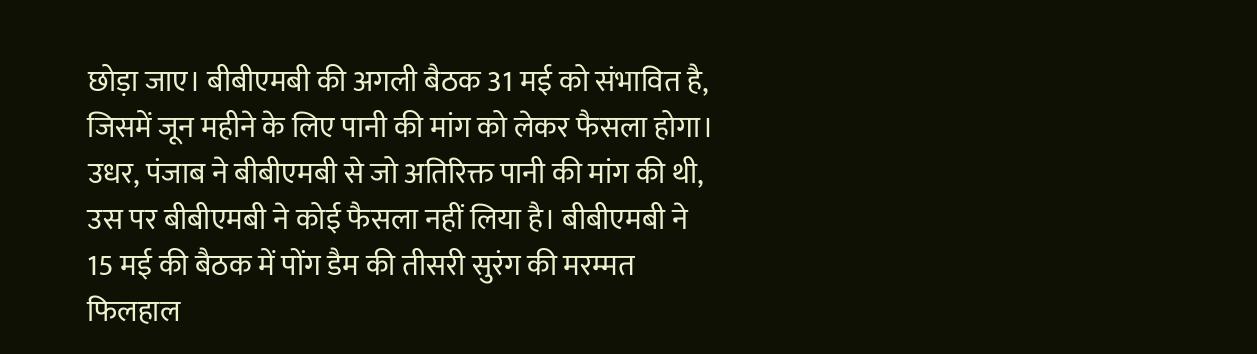छोड़ा जाए। बीबीएमबी की अगली बैठक 31 मई को संभावित है, जिसमें जून महीने के लिए पानी की मांग को लेकर फैसला होगा।
उधर, पंजाब ने बीबीएमबी से जो अतिरिक्त पानी की मांग की थी, उस पर बीबीएमबी ने कोई फैसला नहीं लिया है। बीबीएमबी ने 15 मई की बैठक में पोंग डैम की तीसरी सुरंग की मरम्मत फिलहाल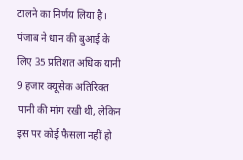टालने का निर्णय लिया है। पंजाब ने धान की बुआई के लिए 35 प्रतिशत अधिक यानी 9 हजार क्यूसेक अतिरिक्त पानी की मांग रखी थी, लेकिन इस पर कोई फैसला नहीं हो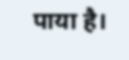पाया है।